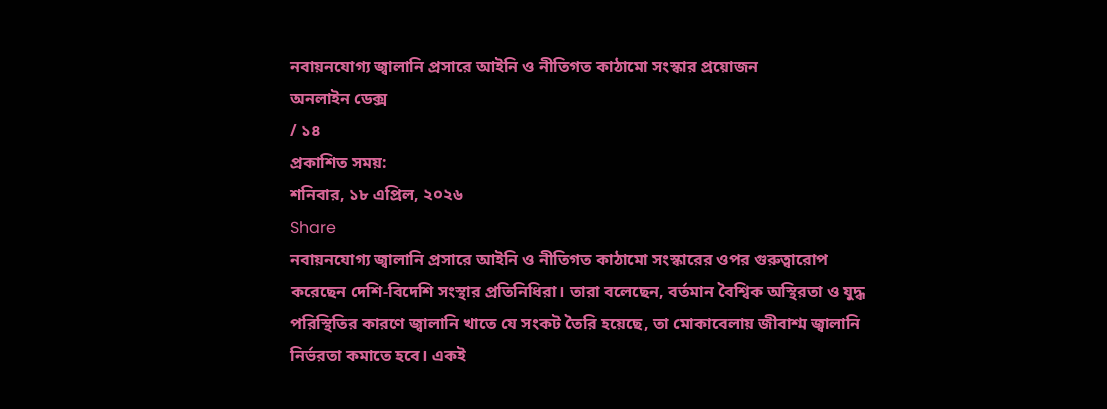নবায়নযোগ্য জ্বালানি প্রসারে আইনি ও নীতিগত কাঠামো সংস্কার প্রয়োজন
অনলাইন ডেক্স
/ ১৪
প্রকাশিত সময়:
শনিবার, ১৮ এপ্রিল, ২০২৬
Share
নবায়নযোগ্য জ্বালানি প্রসারে আইনি ও নীতিগত কাঠামো সংস্কারের ওপর গুরুত্বারোপ করেছেন দেশি-বিদেশি সংস্থার প্রতিনিধিরা। তারা বলেছেন, বর্তমান বৈশ্বিক অস্থিরতা ও যুদ্ধ পরিস্থিতির কারণে জ্বালানি খাতে যে সংকট তৈরি হয়েছে, তা মোকাবেলায় জীবাশ্ম জ্বালানি নির্ভরতা কমাতে হবে। একই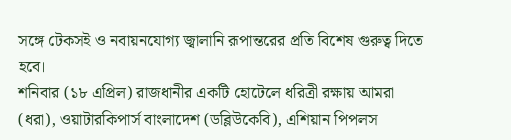সঙ্গে টেকসই ও নবায়নযোগ্য জ্বালানি রূপান্তরের প্রতি বিশেষ গুরুত্ব দিতে হবে।
শনিবার (১৮ এপ্রিল) রাজধানীর একটি হোটেলে ধরিত্রী রক্ষায় আমরা (ধরা), ওয়াটারকিপার্স বাংলাদেশ (ডব্লিউকেবি), এশিয়ান পিপলস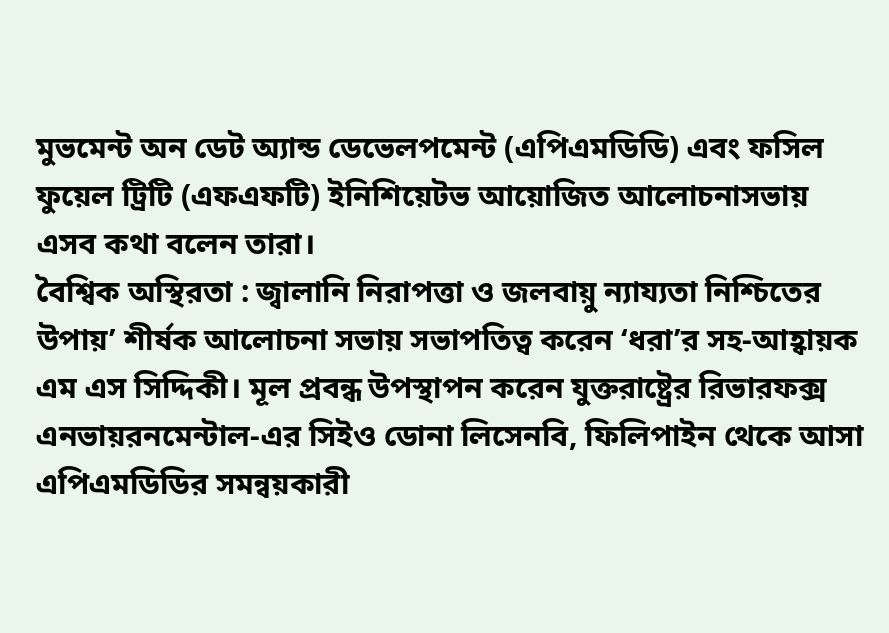মুভমেন্ট অন ডেট অ্যান্ড ডেভেলপমেন্ট (এপিএমডিডি) এবং ফসিল ফুয়েল ট্রিটি (এফএফটি) ইনিশিয়েটভ আয়োজিত আলোচনাসভায় এসব কথা বলেন তারা।
বৈশ্বিক অস্থিরতা : জ্বালানি নিরাপত্তা ও জলবায়ু ন্যায্যতা নিশ্চিতের উপায়’ শীর্ষক আলোচনা সভায় সভাপতিত্ব করেন ‘ধরা’র সহ-আহ্বায়ক এম এস সিদ্দিকী। মূল প্রবন্ধ উপস্থাপন করেন যুক্তরাষ্ট্রের রিভারফক্স এনভায়রনমেন্টাল-এর সিইও ডোনা লিসেনবি, ফিলিপাইন থেকে আসা এপিএমডিডির সমন্বয়কারী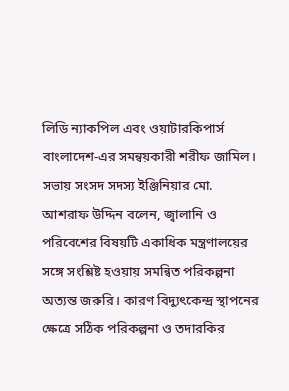লিডি ন্যাকপিল এবং ওয়াটারকিপার্স বাংলাদেশ-এর সমন্বয়কারী শরীফ জামিল।
সভায় সংসদ সদস্য ইঞ্জিনিয়ার মো. আশরাফ উদ্দিন বলেন, জ্বালানি ও পরিবেশের বিষয়টি একাধিক মন্ত্রণালয়ের সঙ্গে সংশ্লিষ্ট হওয়ায় সমন্বিত পরিকল্পনা অত্যন্ত জরুরি। কারণ বিদ্যুৎকেন্দ্র স্থাপনের ক্ষেত্রে সঠিক পরিকল্পনা ও তদারকির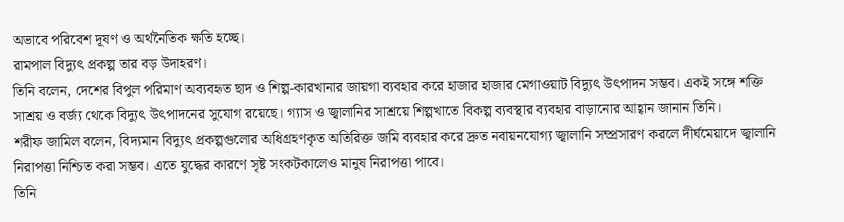অভাবে পরিবেশ দূষণ ও অর্থনৈতিক ক্ষতি হচ্ছে।
রামপাল বিদ্যুৎ প্রকল্প তার বড় উদাহরণ।
তিনি বলেন, দেশের বিপুল পরিমাণ অব্যবহৃত ছাদ ও শিল্প-কারখানার জায়গা ব্যবহার করে হাজার হাজার মেগাওয়াট বিদ্যুৎ উৎপাদন সম্ভব। একই সঙ্গে শক্তি সাশ্রয় ও বর্জ্য থেকে বিদ্যুৎ উৎপাদনের সুযোগ রয়েছে। গ্যাস ও জ্বালানির সাশ্রয়ে শিল্পখাতে বিকল্প ব্যবস্থার ব্যবহার বাড়ানোর আহ্বান জানান তিনি।
শরীফ জামিল বলেন, বিদ্যমান বিদ্যুৎ প্রকল্পগুলোর অধিগ্রহণকৃত অতিরিক্ত জমি ব্যবহার করে দ্রুত নবায়নযোগ্য জ্বালানি সম্প্রসারণ করলে দীর্ঘমেয়াদে জ্বালানি নিরাপত্তা নিশ্চিত করা সম্ভব। এতে যুদ্ধের কারণে সৃষ্ট সংকটকালেও মানুষ নিরাপত্তা পাবে।
তিনি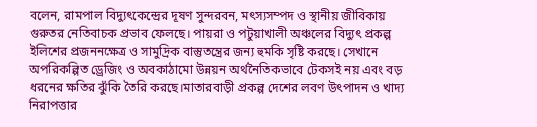বলেন, রামপাল বিদ্যুৎকেন্দ্রের দূষণ সুন্দরবন, মৎস্যসম্পদ ও স্থানীয় জীবিকায় গুরুতর নেতিবাচক প্রভাব ফেলছে। পায়রা ও পটুয়াখালী অঞ্চলের বিদ্যুৎ প্রকল্প ইলিশের প্রজননক্ষেত্র ও সামুদ্রিক বাস্তুতন্ত্রের জন্য হুমকি সৃষ্টি করছে। সেখানে অপরিকল্পিত ড্রেজিং ও অবকাঠামো উন্নয়ন অর্থনৈতিকভাবে টেকসই নয় এবং বড় ধরনের ক্ষতির ঝুঁকি তৈরি করছে।মাতারবাড়ী প্রকল্প দেশের লবণ উৎপাদন ও খাদ্য নিরাপত্তার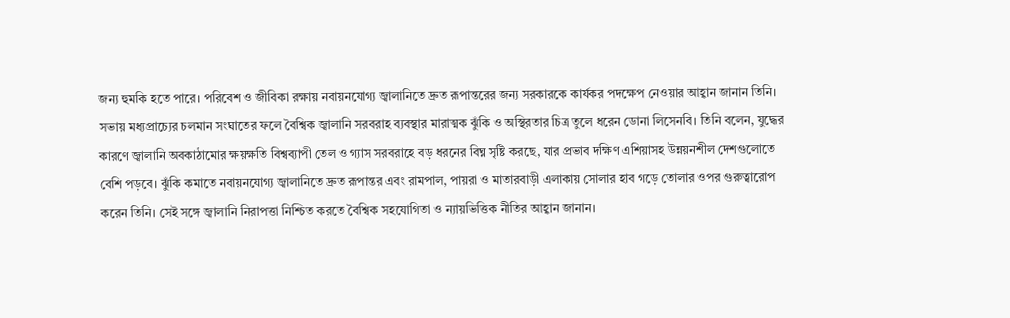জন্য হুমকি হতে পারে। পরিবেশ ও জীবিকা রক্ষায় নবায়নযোগ্য জ্বালানিতে দ্রুত রূপান্তরের জন্য সরকারকে কার্যকর পদক্ষেপ নেওয়ার আহ্বান জানান তিনি।
সভায় মধ্যপ্রাচ্যের চলমান সংঘাতের ফলে বৈশ্বিক জ্বালানি সরবরাহ ব্যবস্থার মারাত্মক ঝুঁকি ও অস্থিরতার চিত্র তুলে ধরেন ডোনা লিসেনবি। তিনি বলেন, যুদ্ধের কারণে জ্বালানি অবকাঠামোর ক্ষয়ক্ষতি বিশ্বব্যাপী তেল ও গ্যাস সরবরাহে বড় ধরনের বিঘ্ন সৃষ্টি করছে, যার প্রভাব দক্ষিণ এশিয়াসহ উন্নয়নশীল দেশগুলোতে বেশি পড়বে। ঝুঁকি কমাতে নবায়নযোগ্য জ্বালানিতে দ্রুত রূপান্তর এবং রামপাল, পায়রা ও মাতারবাড়ী এলাকায় সোলার হাব গড়ে তোলার ওপর গুরুত্বারোপ করেন তিনি। সেই সঙ্গে জ্বালানি নিরাপত্তা নিশ্চিত করতে বৈশ্বিক সহযোগিতা ও ন্যায়ভিত্তিক নীতির আহ্বান জানান।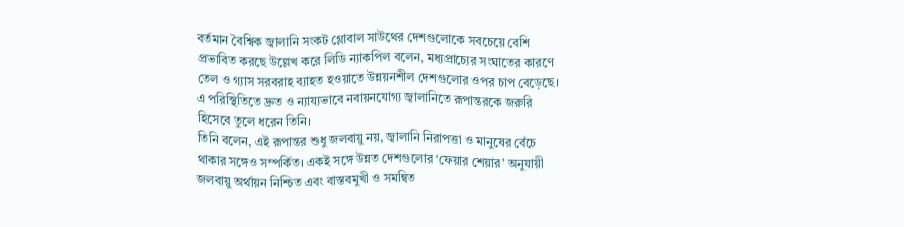বর্তমান বৈশ্বিক জ্বালানি সংকট গ্লোবাল সাউথের দেশগুলোকে সবচেয়ে বেশি প্রভাবিত করছে উল্লেখ করে লিডি ন্যাকপিল বলেন, মধ্যপ্রাচ্যের সংঘাতের কারণে তেল ও গ্যাস সরবরাহ ব্যাহত হওয়াতে উন্নয়নশীল দেশগুলোর ওপর চাপ বেড়েছে। এ পরিস্থিতিতে দ্রুত ও ন্যায্যভাবে নবায়নযোগ্য জ্বালানিতে রূপান্তরকে জরুরি হিসেবে তুলে ধরেন তিনি।
তিনি বলেন, এই রূপান্তর শুধু জলবায়ু নয়, জ্বালানি নিরাপত্তা ও মানুষের বেঁচে থাকার সঙ্গেও সম্পর্কিত। একই সঙ্গে উন্নত দেশগুলোর ‘ফেয়ার শেয়ার’ অনুযায়ী জলবায়ু অর্থায়ন নিশ্চিত এবং বাস্তবমুখী ও সমন্বিত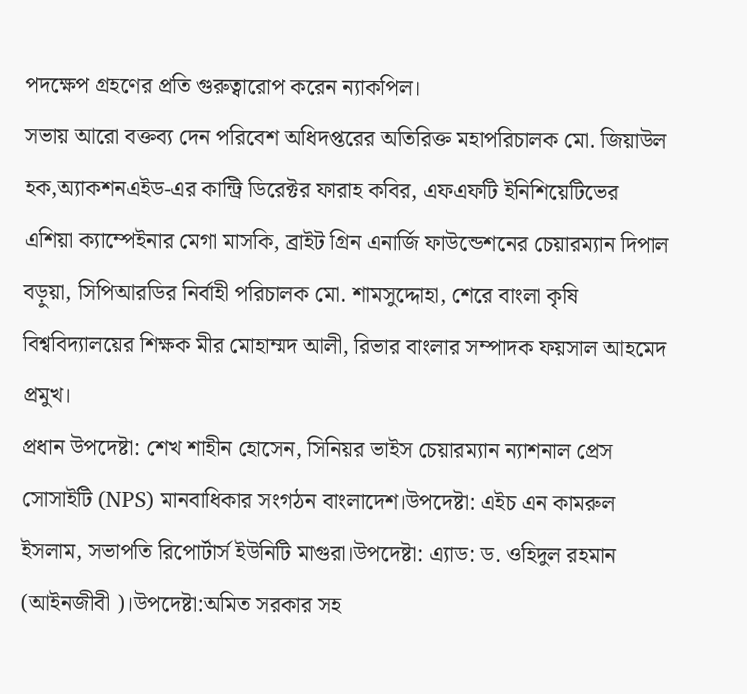পদক্ষেপ গ্রহণের প্রতি গুরুত্বারোপ করেন ন্যাকপিল।
সভায় আরো বক্তব্য দেন পরিবেশ অধিদপ্তরের অতিরিক্ত মহাপরিচালক মো. জিয়াউল হক,অ্যাকশনএইড-এর কান্ট্রি ডিরেক্টর ফারাহ কবির, এফএফটি ইনিশিয়েটিভের এশিয়া ক্যাম্পেইনার মেগা মাসকি, ব্রাইট গ্রিন এনার্জি ফাউন্ডেশনের চেয়ারম্যান দিপাল বড়ুয়া, সিপিআরডির নির্বাহী পরিচালক মো. শামসুদ্দোহা, শেরে বাংলা কৃষি বিশ্ববিদ্যালয়ের শিক্ষক মীর মোহাম্মদ আলী, রিভার বাংলার সম্পাদক ফয়সাল আহমেদ প্রমুখ।
প্রধান উপদেষ্টা: শেখ শাহীন হোসেন, সিনিয়র ভাইস চেয়ারম্যান ন্যাশনাল প্রেস সোসাইটি (NPS) মানবাধিকার সংগঠন বাংলাদেশ।উপদেষ্টা: এইচ এন কামরুল ইসলাম, সভাপতি রিপোর্টার্স ইউনিটি মাগুরা।উপদেষ্টা: এ্যাড: ড. ওহিদুল রহমান (আইনজীবী )।উপদেষ্টা:অমিত সরকার সহ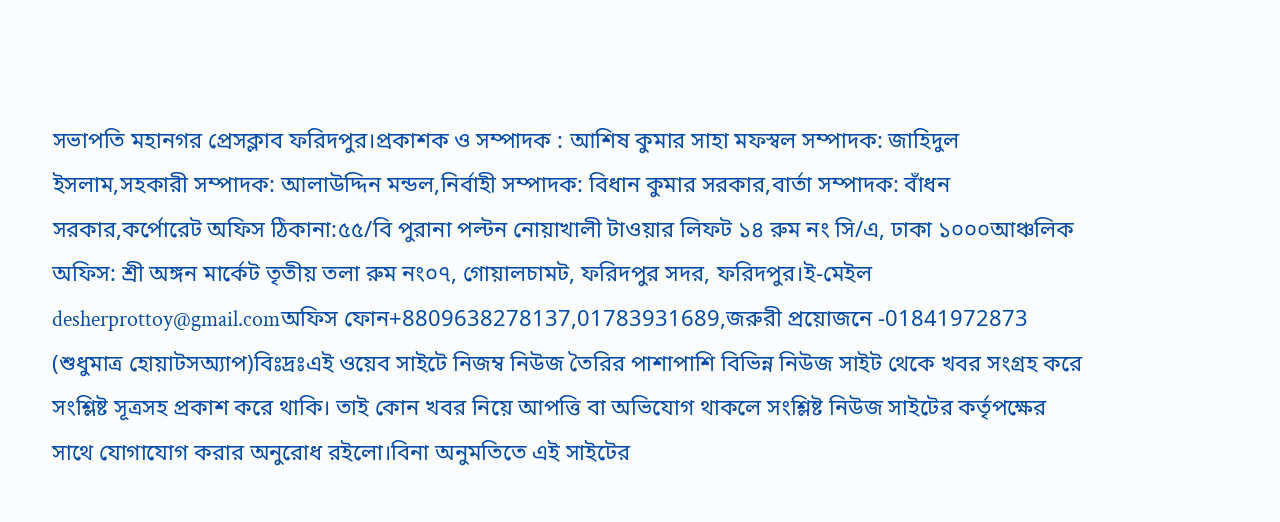সভাপতি মহানগর প্রেসক্লাব ফরিদপুর।প্রকাশক ও সম্পাদক : আশিষ কুমার সাহা মফস্বল সম্পাদক: জাহিদুল ইসলাম,সহকারী সম্পাদক: আলাউদ্দিন মন্ডল,নির্বাহী সম্পাদক: বিধান কুমার সরকার,বার্তা সম্পাদক: বাঁধন সরকার,কর্পোরেট অফিস ঠিকানা:৫৫/বি পুরানা পল্টন নোয়াখালী টাওয়ার লিফট ১৪ রুম নং সি/এ, ঢাকা ১০০০আঞ্চলিক অফিস: শ্রী অঙ্গন মার্কেট তৃতীয় তলা রুম নং০৭, গোয়ালচামট, ফরিদপুর সদর, ফরিদপুর।ই-মেইল desherprottoy@gmail.comঅফিস ফোন+8809638278137,01783931689,জরুরী প্রয়োজনে -01841972873 (শুধুমাত্র হোয়াটসঅ্যাপ)বিঃদ্রঃএই ওয়েব সাইটে নিজম্ব নিউজ তৈরির পাশাপাশি বিভিন্ন নিউজ সাইট থেকে খবর সংগ্রহ করে সংশ্লিষ্ট সূত্রসহ প্রকাশ করে থাকি। তাই কোন খবর নিয়ে আপত্তি বা অভিযোগ থাকলে সংশ্লিষ্ট নিউজ সাইটের কর্তৃপক্ষের সাথে যোগাযোগ করার অনুরোধ রইলো।বিনা অনুমতিতে এই সাইটের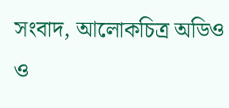সংবাদ, আলোকচিত্র অডিও ও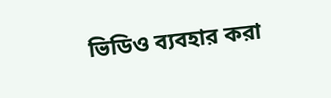ভিডিও ব্যবহার করা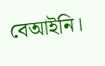বেআইনি।